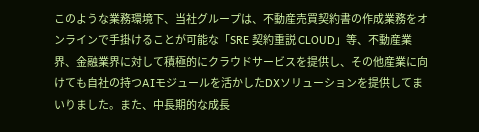このような業務環境下、当社グループは、不動産売買契約書の作成業務をオンラインで手掛けることが可能な「SRE 契約重説 CLOUD」等、不動産業界、金融業界に対して積極的にクラウドサービスを提供し、その他産業に向けても自社の持つAIモジュールを活かしたDXソリューションを提供してまいりました。また、中長期的な成長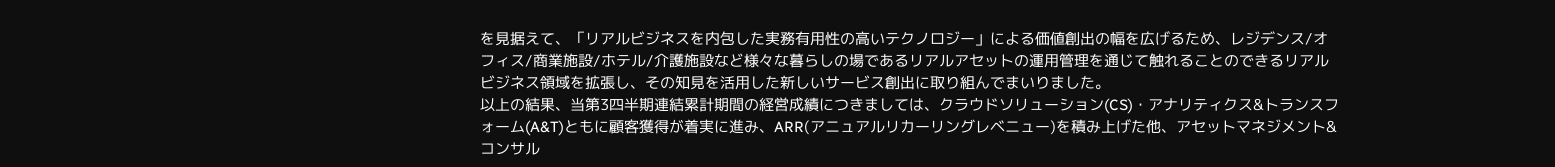を見据えて、「リアルビジネスを内包した実務有用性の高いテクノロジー」による価値創出の幅を広げるため、レジデンス/オフィス/商業施設/ホテル/介護施設など様々な暮らしの場であるリアルアセットの運用管理を通じて触れることのできるリアルビジネス領域を拡張し、その知見を活用した新しいサービス創出に取り組んでまいりました。
以上の結果、当第3四半期連結累計期間の経営成績につきましては、クラウドソリューション(CS)・アナリティクス&トランスフォーム(A&T)ともに顧客獲得が着実に進み、ARR(アニュアルリカーリングレベニュー)を積み上げた他、アセットマネジメント&コンサル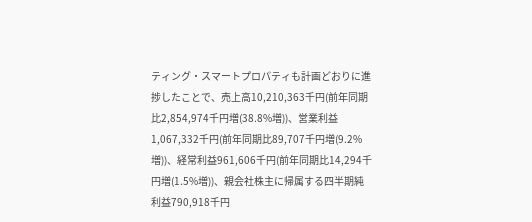ティング・スマートプロパティも計画どおりに進捗したことで、売上高10,210,363千円(前年同期比2,854,974千円増(38.8%増))、営業利益1,067,332千円(前年同期比89,707千円増(9.2%増))、経常利益961,606千円(前年同期比14,294千円増(1.5%増))、親会社株主に帰属する四半期純利益790,918千円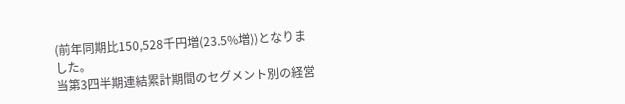(前年同期比150,528千円増(23.5%増))となりました。
当第3四半期連結累計期間のセグメント別の経営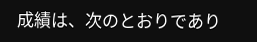成績は、次のとおりであり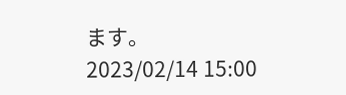ます。
2023/02/14 15:00